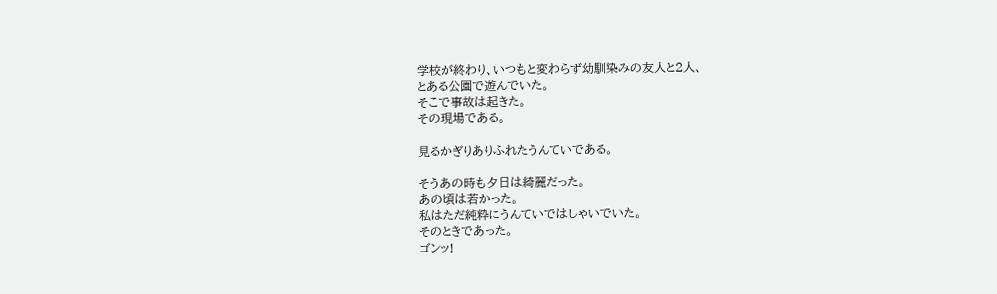学校が終わり、いつもと変わらず幼馴染みの友人と2人、
とある公園で遊んでいた。
そこで事故は起きた。
その現場である。

見るかぎりありふれたうんていである。

そうあの時も夕日は綺麗だった。
あの頃は若かった。
私はただ純粋にうんていではしゃいでいた。
そのときであった。
ゴンッ!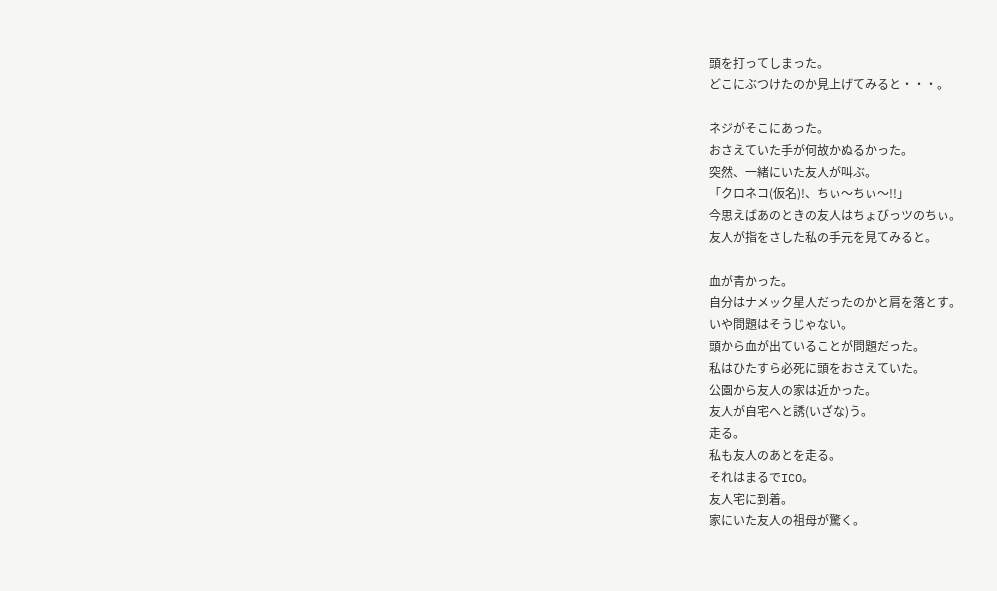頭を打ってしまった。
どこにぶつけたのか見上げてみると・・・。

ネジがそこにあった。
おさえていた手が何故かぬるかった。
突然、一緒にいた友人が叫ぶ。
「クロネコ(仮名)!、ちぃ〜ちぃ〜!!」
今思えばあのときの友人はちょびっツのちぃ。
友人が指をさした私の手元を見てみると。

血が青かった。
自分はナメック星人だったのかと肩を落とす。
いや問題はそうじゃない。
頭から血が出ていることが問題だった。
私はひたすら必死に頭をおさえていた。
公園から友人の家は近かった。
友人が自宅へと誘(いざな)う。
走る。
私も友人のあとを走る。
それはまるでICO。
友人宅に到着。
家にいた友人の祖母が驚く。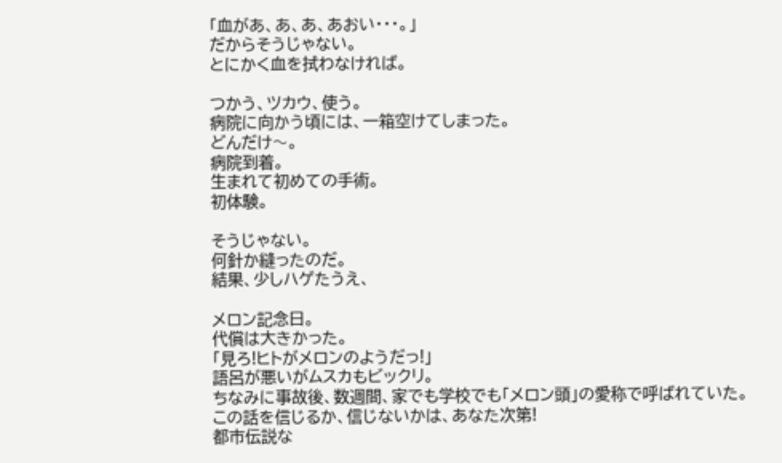「血があ、あ、あ、あおい・・・。」
だからそうじゃない。
とにかく血を拭わなければ。

つかう、ツカウ、使う。
病院に向かう頃には、一箱空けてしまった。
どんだけ〜。
病院到着。
生まれて初めての手術。
初体験。

そうじゃない。
何針か縫ったのだ。
結果、少しハゲたうえ、

メロン記念日。
代償は大きかった。
「見ろ!ヒトがメロンのようだっ!」
語呂が悪いがムスカもビックリ。
ちなみに事故後、数週間、家でも学校でも「メロン頭」の愛称で呼ばれていた。
この話を信じるか、信じないかは、あなた次第!
都市伝説な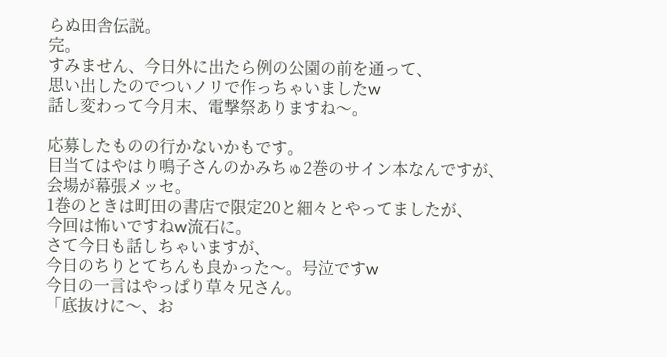らぬ田舎伝説。
完。
すみません、今日外に出たら例の公園の前を通って、
思い出したのでついノリで作っちゃいましたw
話し変わって今月末、電撃祭ありますね〜。

応募したものの行かないかもです。
目当てはやはり鳴子さんのかみちゅ2巻のサイン本なんですが、
会場が幕張メッセ。
1巻のときは町田の書店で限定20と細々とやってましたが、
今回は怖いですねw流石に。
さて今日も話しちゃいますが、
今日のちりとてちんも良かった〜。号泣ですw
今日の一言はやっぱり草々兄さん。
「底抜けに〜、お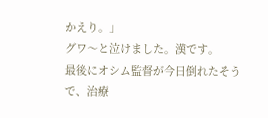かえり。」
グワ〜と泣けました。漢です。
最後にオシム監督が今日倒れたそうで、治療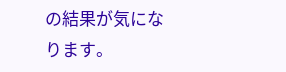の結果が気になります。